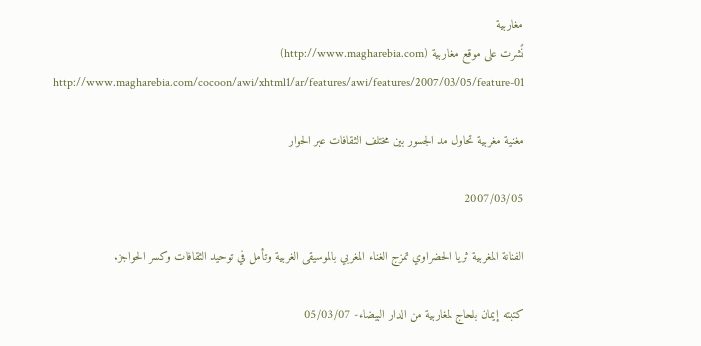مغاربية
نًشرت على موقع مغاربية (http://www.magharebia.com)
http://www.magharebia.com/cocoon/awi/xhtml1/ar/features/awi/features/2007/03/05/feature-01

مغنية مغربية تحاول مد الجسور بين مختلف الثقافات عبر الحوار

2007/03/05

الفنانة المغربية ثريا الحضراوي تمزج الغناء المغربي بالموسيقى الغربية وتأمل في توحيد الثقافات وكسر الحواجز.

كتبته إيمان بلحاج لمغاربية من الدار البيضاء- 05/03/07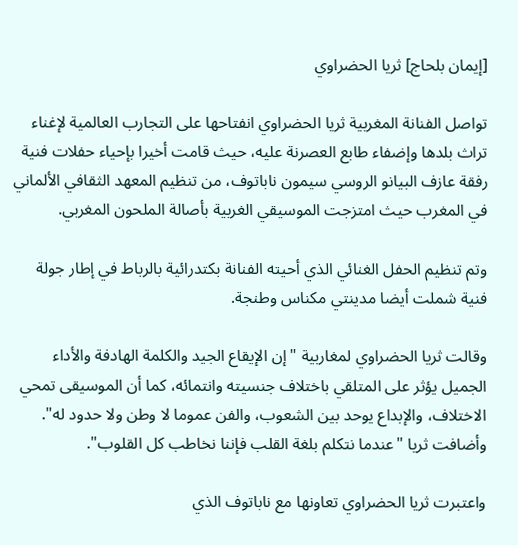[إيمان بلحاج] ثريا الحضراوي

تواصل الفنانة المغربية ثريا الحضراوي انفتاحها على التجارب العالمية لإغناء تراث بلدها وإضفاء طابع العصرنة عليه، حيث قامت أخيرا بإحياء حفلات فنية رفقة عازف البيانو الروسي سيمون ناباتوف، من تنظيم المعهد الثقافي الألماني في المغرب حيث امتزجت الموسيقي الغربية بأصالة الملحون المغربي.

وتم تنظيم الحفل الغنائي الذي أحيته الفنانة بكتدرائية بالرباط في إطار جولة فنية شملت أيضا مدينتي مكناس وطنجة.

وقالت ثريا الحضراوي لمغاربية "إن الإيقاع الجيد والكلمة الهادفة والأداء الجميل يؤثر على المتلقي باختلاف جنسيته وانتمائه، كما أن الموسيقى تمحي الاختلاف، والإبداع يوحد بين الشعوب، والفن عموما لا وطن ولا حدود له". وأضافت ثريا "عندما نتكلم بلغة القلب فإننا نخاطب كل القلوب".

واعتبرت ثريا الحضراوي تعاونها مع ناباتوف الذي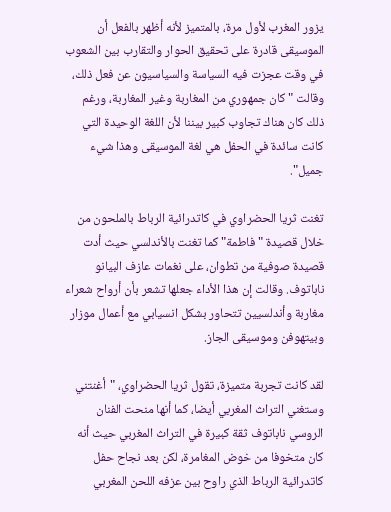يزور المغرب لأول مرة، بالمتميز لأنه أظهر بالفعل أن الموسيقى قادرة على تحقيق الحوار والتقارب بين الشعوب في وقت عجزت فيه السياسة والسياسيون عن فعل ذلك، وقالت "كان جمهوري من المغاربة وغير المغاربة، ورغم ذلك كان هناك تجاوب كبير بيننا لأن اللغة الوحيدة التي كانت سائدة في الحفل هي لغة الموسيقى وهذا شيء جميل".

تغنت ثريا الحضراوي في كاتدرائية الرباط بالملحون من خلال قصيدة "فاطمة" كما تغنت بالأندلسي حيث أدت قصيدة صوفية من تطوان، على نغمات عازف البيانو ناباتوف. وقالت إن هذا الأداء جعلها تشعر بأن أرواح شعراء مغاربة وأندلسيين تتحاور بشكل انسيابي مع أعمال موزار وبيتهوفن وموسيقى الجاز.

لقد كانت تجربة متميزة، تقول ثريا الحضراوي، "أغنتني وستغني التراث المغربي أيضا، كما أنها منحت الفنان الروسي ناباتوف ثقة كبيرة في التراث المغربي حيث أنه كان متخوفا من خوض المغامرة، لكن بعد نجاح حفل كاتدرائية الرباط الذي راوح بين عزفه اللحن المغربي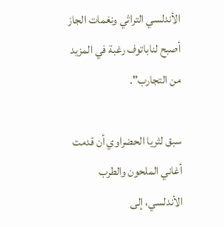الأندلسي التراثي ونغمات الجاز أصبح لناباتوف رغبة في المزيد من التجارب".

سبق لثريا الحضراوي أن قدمت أغاني الملحون والطرب الأندلسي، إلى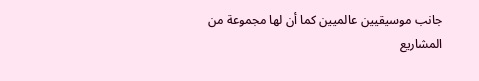جانب موسيقيين عالميين كما أن لها مجموعة من المشاريع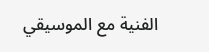الفنية مع الموسيقي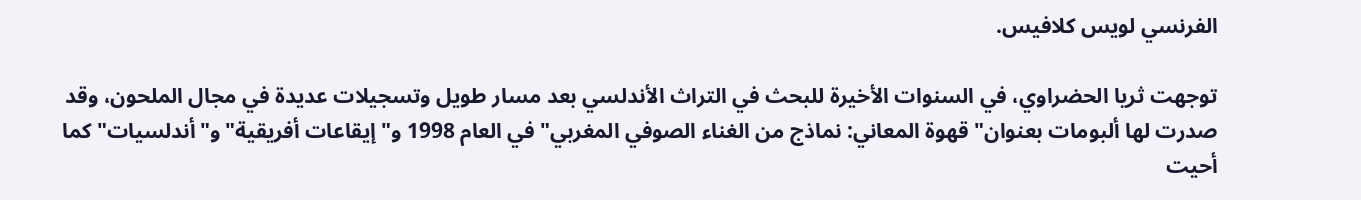الفرنسي لويس كلافيس.

توجهت ثريا الحضراوي، في السنوات الأخيرة للبحث في التراث الأندلسي بعد مسار طويل وتسجيلات عديدة في مجال الملحون، وقد صدرت لها ألبومات بعنوان" قهوة المعاني: نماذج من الغناء الصوفي المغربي" في العام 1998 و"إيقاعات أفريقية" و"أندلسيات" كما أحيت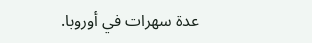عدة سهرات في أوروبا.